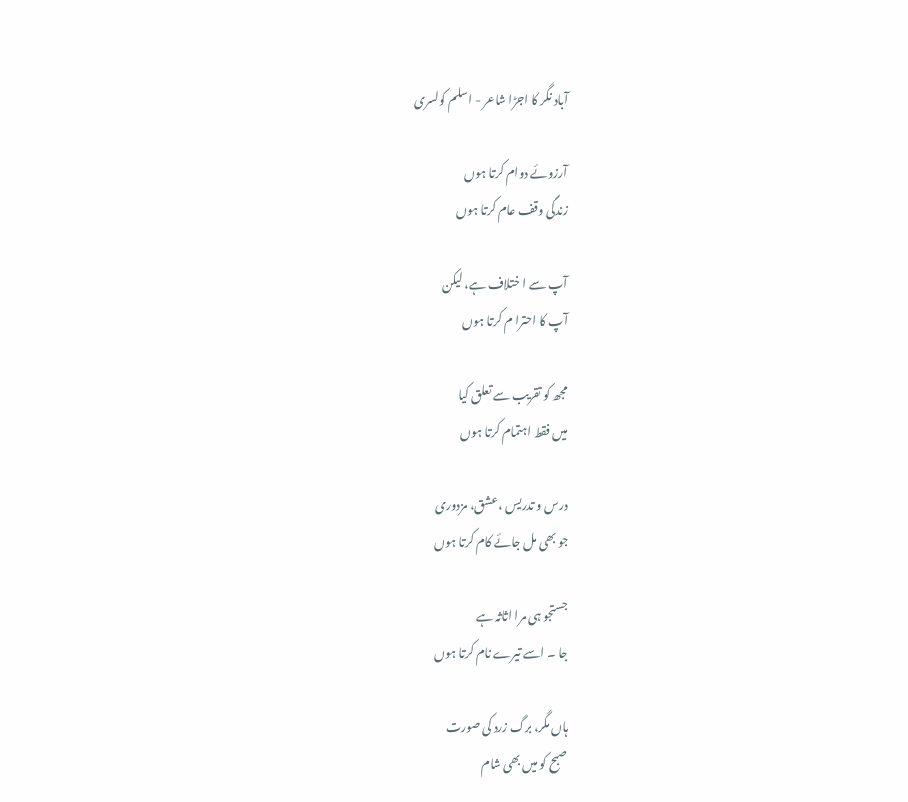آباد نگر کا اجڑا شاعر - اسلم کولسری

آرزوئے دوام کرتا ہوں
زندگی وقف عام کرتا ہوں

آپ سے ا ختلاف ہے، لیکن
آپ کا احترا م کرتا ہوں

مجھ کو تقریب سے تعلق کیا
میں فقط اہتمام کرتا ہوں

درس و تدریس ،عشق، مزدوری
جو بھی مل جائے کام کرتا ہوں

جستجو ہی مرا اثاثہ ہے
جا ۔ اسے تیرے نام کرتا ہوں

ہاں مگر، برگ زرد کی صورت
صبح کو میں بھی شام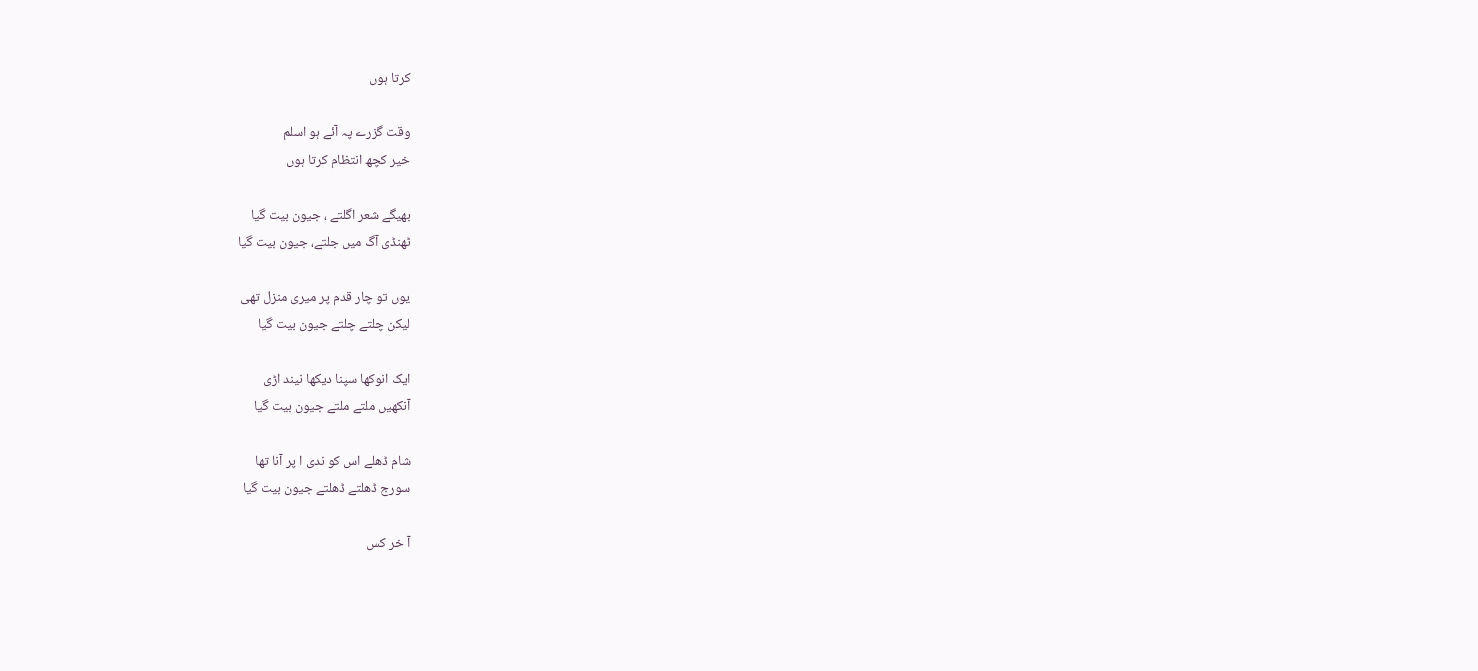کرتا ہوں

وقت گزرے پہ آئے ہو اسلم
خیر کچھ انتظام کرتا ہوں

بھیگے شعر اگلتے ، جیون بیت گیا
ٹھنڈی آگ میں جلتے، جیون بیت گیا

یوں تو چار قدم پر میری منزل تھی
لیکن چلتے چلتے جیون بیت گیا

ایک انوکھا سپنا دیکھا نیند اڑی
آنکھیں ملتے ملتے جیون بیت گیا

شام ڈھلے اس کو ندی ا پر آنا تھا
سورج ڈھلتے ڈھلتے جیون بیت گیا

آ خر کس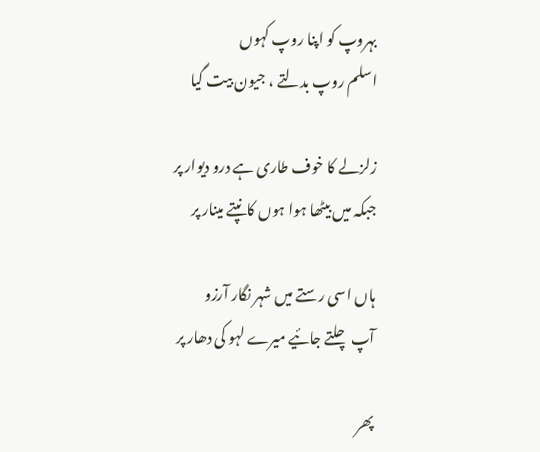بہروپ کو اپنا روپ کہوں
اسلم روپ بدلتے ، جیون بیت گیا

زلزلے کا خوف طاری ہے درو دیوار پر
جبکہ میں بیٹھا ہوا ہوں کانپتے مینار پر

ہاں اسی رستے میں شہر نگار آرزو
آپ چلتے جائیے میرے لہو کی دھار پر

پھر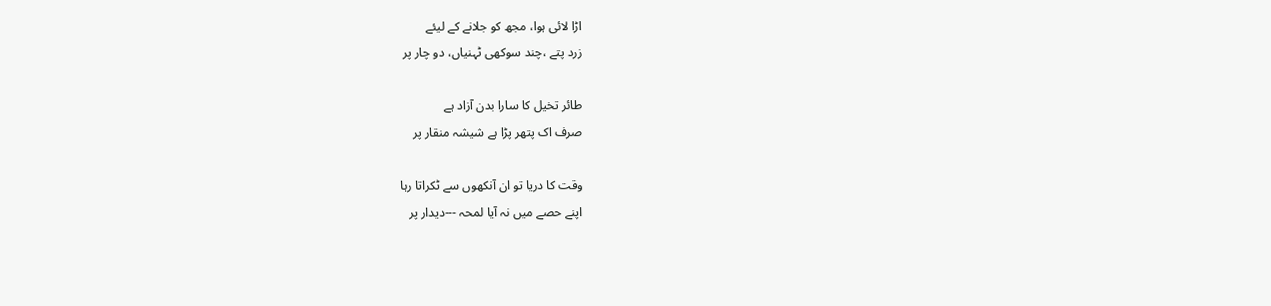اڑا لائی ہوا، مجھ کو جلانے کے لیئے
زرد پتے ،چند سوکھی ٹہنیاں، دو چار پر

طائر تخیل کا سارا بدن آزاد ہے
صرف اک پتھر پڑا ہے شیشہ منقار پر

وقت کا دریا تو ان آنکھوں سے ٹکراتا رہا
اپنے حصے میں نہ آیا لمحہ ---دیدار پر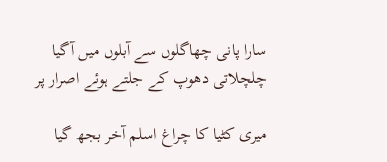سارا پانی چھاگلوں سے آبلوں میں آگیا
چلچلاتی دھوپ کے جلتے ہوئے اصرار پر

میری کٹیا کا چراغ اسلم آخر بجھ گیا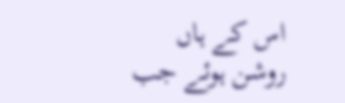اس کے ہاں روشن ہوئے جب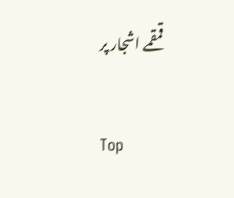قمقمے اشجار پر

Top